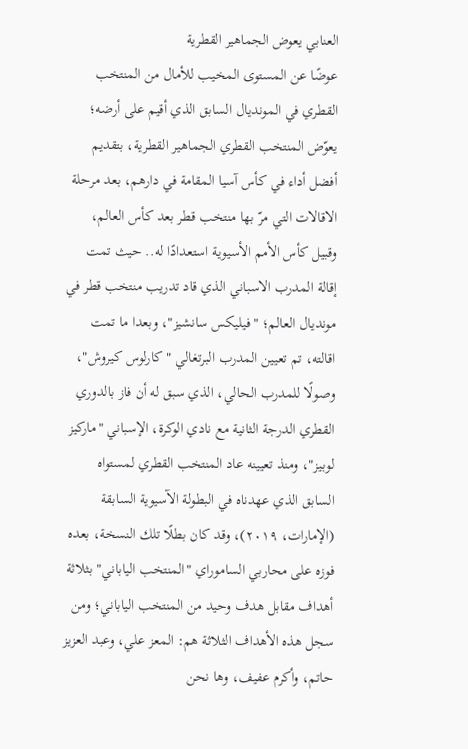العنابي يعوض الجماهير القطرية
عوضًا عن المستوى المخيب للأمال من المنتخب القطري في المونديال السابق الذي أقيم على أرضه؛ يعوّض المنتخب القطري الجماهير القطرية، بتقديم أفضل أداء في كأس آسيا المقامة في دارهم، بعد مرحلة الاقالات التي مرّ بها منتخب قطر بعد كأس العالم، وقبيل كأس الأمم الأسيوية استعدادًا له.. حيث تمت إقالة المدرب الاسباني الذي قاد تدريب منتخب قطر في مونديال العالم؛ "فيليكس سانشيز"، وبعدا ما تمت اقالته، تم تعيين المدرب البرتغالي " كارلوس كيروش"، وصولًا للمدرب الحالي، الذي سبق له أن فاز بالدوري القطري الدرجة الثانية مع نادي الوكرة، الإسباني "ماركيز لوبيز"، ومنذ تعيينه عاد المنتخب القطري لمستواه السابق الذي عهدناه في البطولة الآسيوية السابقة (الإمارات، ٢٠١٩)، وقد كان بطلًا تلك النسخة، بعده فوزه على محاربي الساموراي "المنتخب الياباني" بثلاثة أهداف مقابل هدف وحيد من المنتخب الياباني؛ ومن سجل هذه الأهداف الثلاثة هم: المعز علي، وعبد العزيز حاتم، وأكرم عفيف، وها نحن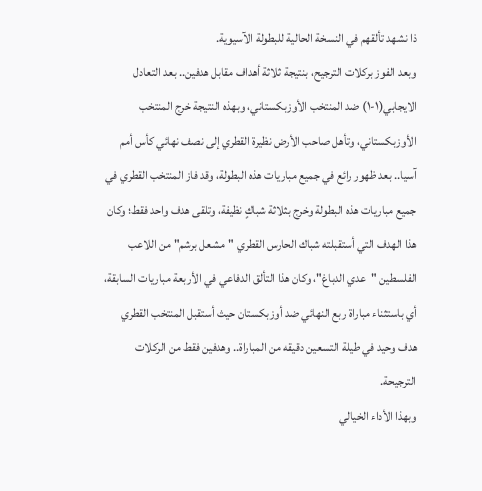ذا نشهد تألقهم في النسخة الحالية للبطولة الآسيوية.
وبعد الفوز بركلات الترجيح، بنتيجة ثلاثة أهداف مقابل هدفين.. بعد التعادل الايجابي(١-١) ضد المنتخب الأوزبكستاني، وبهذه النتيجة خرج المنتخب الأوزبكستاني، وتأهل صاحب الأرض نظيرة القطري إلى نصف نهائي كأس أمم آسيا.. بعد ظهور رائع في جميع مباريات هذه البطولة، وقد فاز المنتخب القطري في جميع مباريات هذه البطولة وخرج بثلاثة شباكٍ نظيفة، وتلقى هدف واحد فقط؛ وكان هذا الهدف التي أستقبلته شباك الحارس القطري "مشعل برشم" من اللاعب الفلسطين "عدي الدباغ"، وكان هذا التألق الدفاعي في الأربعة مباريات السابقة، أي باستثناء مباراة ربع النهائي ضد أوزبكستان حيث أستقبل المنتخب القطري هدف وحيد في طيلة التسعين دقيقه من المباراة.. وهدفين فقط من الركلات الترجيحة.
وبهذا الأداء الخيالي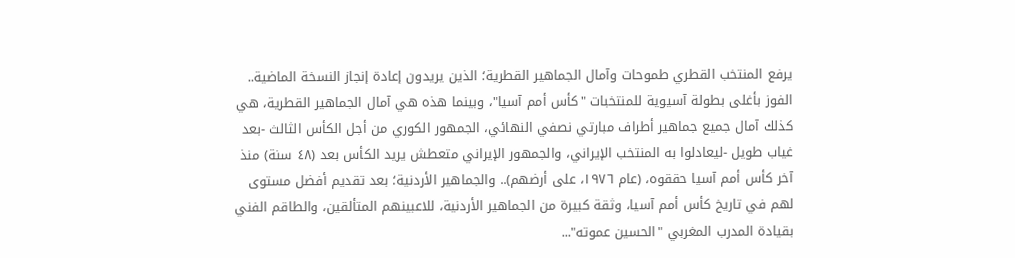يرفع المنتخب القطري طموحات وآمال الجماهير القطرية؛ الذين يريدون إعادة إنجاز النسخة الماضية.. الفوز بأغلى بطولة آسيوية للمنتخبات "كأس أمم آسيا"، وبينما هذه هي آمال الجماهير القطرية، هي كذلك آمال جميع جماهير أطراف مبارتي نصفي النهائي، الجمهور الكوري من أجل الكأس الثالث -بعد غياب طويل -ليعادلوا به المنتخب الإيراني، والجمهور الإيراني متعطش يريد الكأس بعد (٤٨ سنة) منذ آخر كأس أمم آسيا حققوه، (عام ١٩٧٦، على أرضهم).. والجماهير الأردنية؛ بعد تقديم أفضل مستوى لهم في تاريخ كأس أمم آسيا، وثقة كبيرة من الجماهير الأردنية، للاعبينهم المتألقين، والطاقم الفني بقيادة المدرب المغربي "الحسين عموته"...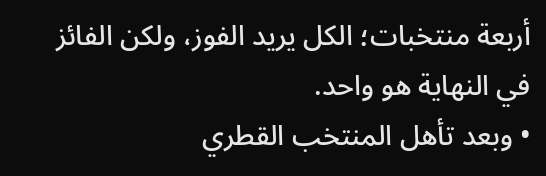أربعة منتخبات؛ الكل يريد الفوز، ولكن الفائز في النهاية هو واحد.
• وبعد تأهل المنتخب القطري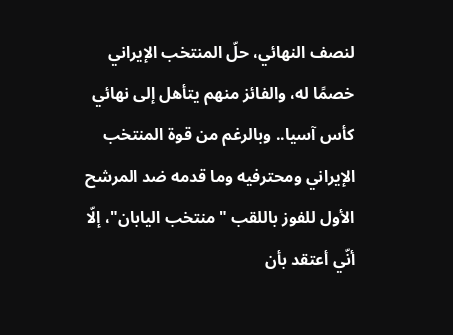لنصف النهائي، حلّ المنتخب الإيراني خصمًا له، والفائز منهم يتأهل إلى نهائي كأس آسيا.. وبالرغم من قوة المنتخب الإيراني ومحترفيه وما قدمه ضد المرشح الأول للفوز باللقب "منتخب اليابان"، إلّا أنّي أعتقد بأن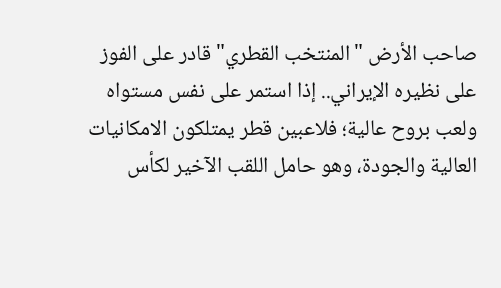صاحب الأرض "المنتخب القطري" قادر على الفوز على نظيره الإيراني.. إذا استمر على نفس مستواه ولعب بروح عالية؛ فلاعبين قطر يمتلكون الامكانيات العالية والجودة، وهو حامل اللقب الآخير لكأس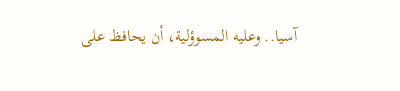آسيا.. وعليه المسوؤلية، أن يحافظ على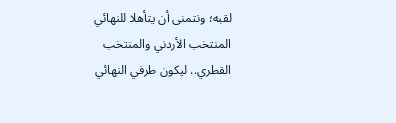لقبه؛ ونتمنى أن يتأهلا للنهائي المنتخب الأردني والمنتخب القطري.. ليكون طرفي النهائي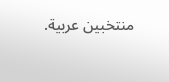منتخبين عربية.